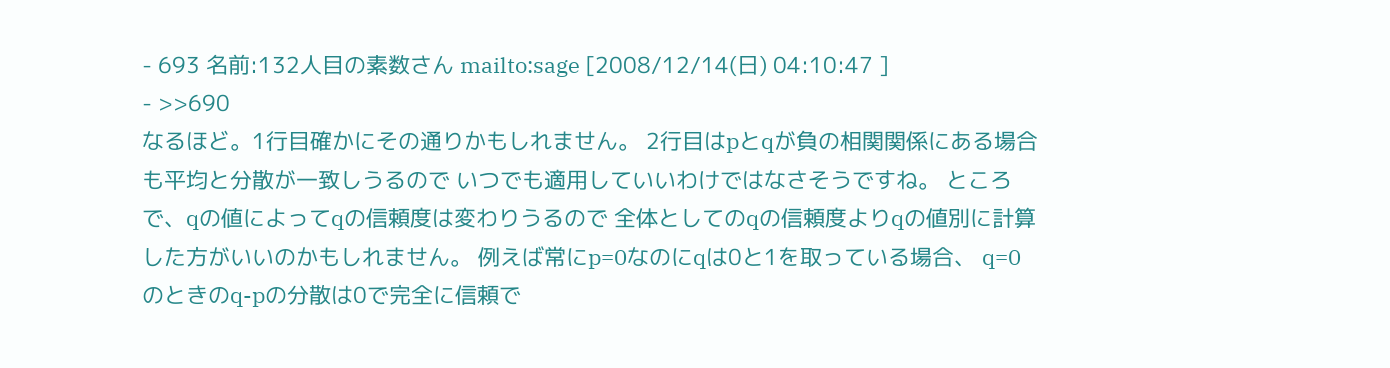- 693 名前:132人目の素数さん mailto:sage [2008/12/14(日) 04:10:47 ]
- >>690
なるほど。1行目確かにその通りかもしれません。 2行目はpとqが負の相関関係にある場合も平均と分散が一致しうるので いつでも適用していいわけではなさそうですね。 ところで、qの値によってqの信頼度は変わりうるので 全体としてのqの信頼度よりqの値別に計算した方がいいのかもしれません。 例えば常にp=0なのにqは0と1を取っている場合、 q=0のときのq-pの分散は0で完全に信頼で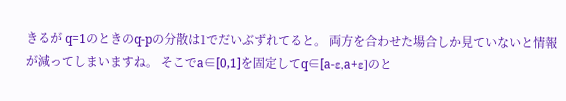きるが q=1のときのq-pの分散は1でだいぶずれてると。 両方を合わせた場合しか見ていないと情報が減ってしまいますね。 そこでa∈[0,1]を固定してq∈[a-ε,a+ε]のと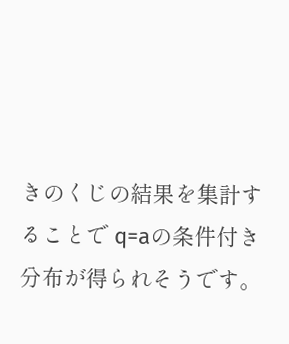きのくじの結果を集計することで q=aの条件付き分布が得られそうです。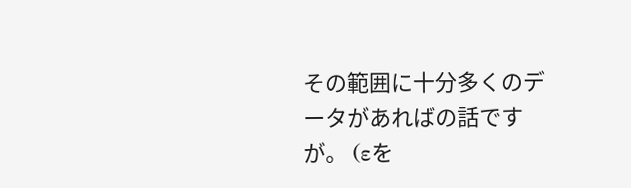その範囲に十分多くのデータがあればの話ですが。 (εを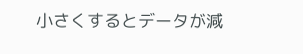小さくするとデータが減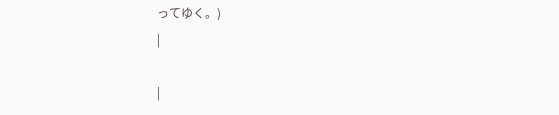ってゆく。)
|

|